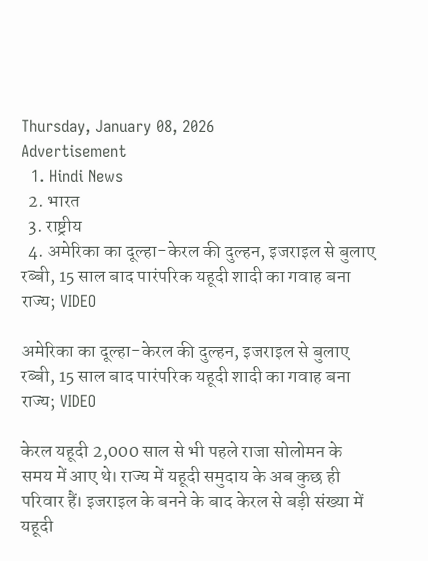Thursday, January 08, 2026
Advertisement
  1. Hindi News
  2. भारत
  3. राष्ट्रीय
  4. अमेरिका का दूल्हा-केरल की दुल्हन, इजराइल से बुलाए रब्बी, 15 साल बाद पारंपरिक यहूदी शादी का गवाह बना राज्य; VIDEO

अमेरिका का दूल्हा-केरल की दुल्हन, इजराइल से बुलाए रब्बी, 15 साल बाद पारंपरिक यहूदी शादी का गवाह बना राज्य; VIDEO

केरल यहूदी 2,000 साल से भी पहले राजा सोलोमन के समय में आए थे। राज्य में यहूदी समुदाय के अब कुछ ही परिवार हैं। इजराइल के बनने के बाद केरल से बड़ी संख्या में यहूदी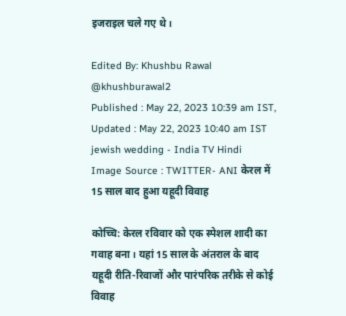इजराइल चले गए थे।

Edited By: Khushbu Rawal @khushburawal2
Published : May 22, 2023 10:39 am IST, Updated : May 22, 2023 10:40 am IST
jewish wedding - India TV Hindi
Image Source : TWITTER- ANI केरल में 15 साल बाद हुआ यहूदी विवाह

कोच्चि: केरल रविवार को एक स्पेशल शादी का गवाह बना। यहां 15 साल के अंतराल के बाद यहूदी रीति-रिवाजों और पारंपरिक तरीके से कोई विवाह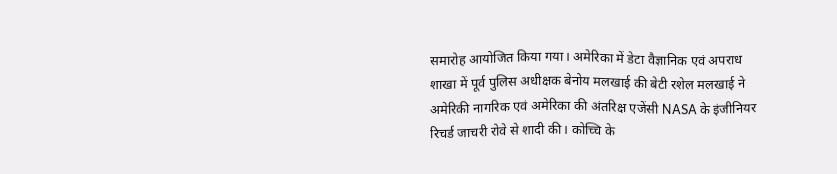समारोह आयोजित किया गया। अमेरिका में डेटा वैज्ञानिक एवं अपराध शाखा में पूर्व पुलिस अधीक्षक बेनोय मलखाई की बेटी रशेल मलखाई ने अमेरिकी नागरिक एवं अमेरिका की अंतरिक्ष एजेंसी NASA के इंजीनियर रिचर्ड जाचरी रोवे से शादी की। कोच्चि के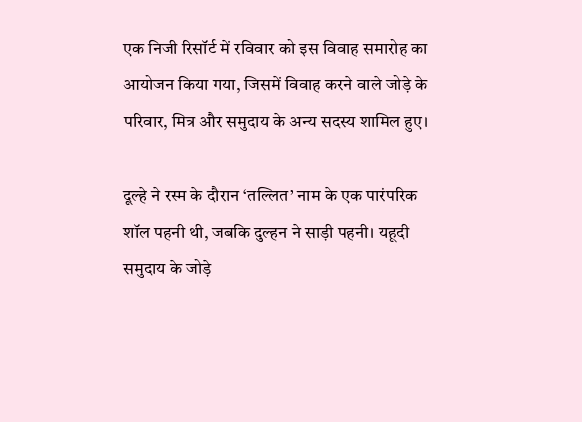एक निजी रिसॉर्ट में रविवार को इस विवाह समारोह का आयोजन किया गया, जिसमें विवाह करने वाले जोड़े के परिवार, मित्र और समुदाय के अन्य सदस्य शामिल हुए।

दूल्हे ने रस्म के दौरान ‘तल्लित’ नाम के एक पारंपरिक शॉल पहनी थी, जबकि दुल्हन ने साड़ी पहनी। यहूदी समुदाय के जोड़े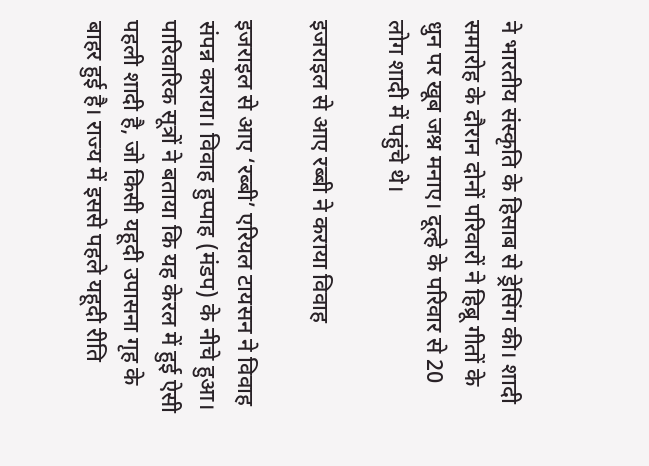ने भारतीय संस्कृति के हिसाब से ड्रेसिंग की। शादी समारोह के दौरान दोनों परिवारों ने हिब्रू गीतों के धुन पर खूब जश्न मनाए। दूल्हे के परिवार से 20 लोग शादी में पहुंचे थे।

इजराइल से आए रब्बी ने कराया विवाह

इजराइल से आए ‘रब्बी’ एरियल टायसन ने विवाह संपन्न कराया। विवाह हुप्पाह (मंडप) के नीचे हुआ। पारिवारिक सूत्रों ने बताया कि यह केरल में हुई ऐसी पहली शादी है, जो किसी यहूदी उपासना गृह के बाहर हुई है। राज्य में इससे पहले यहूदी रीति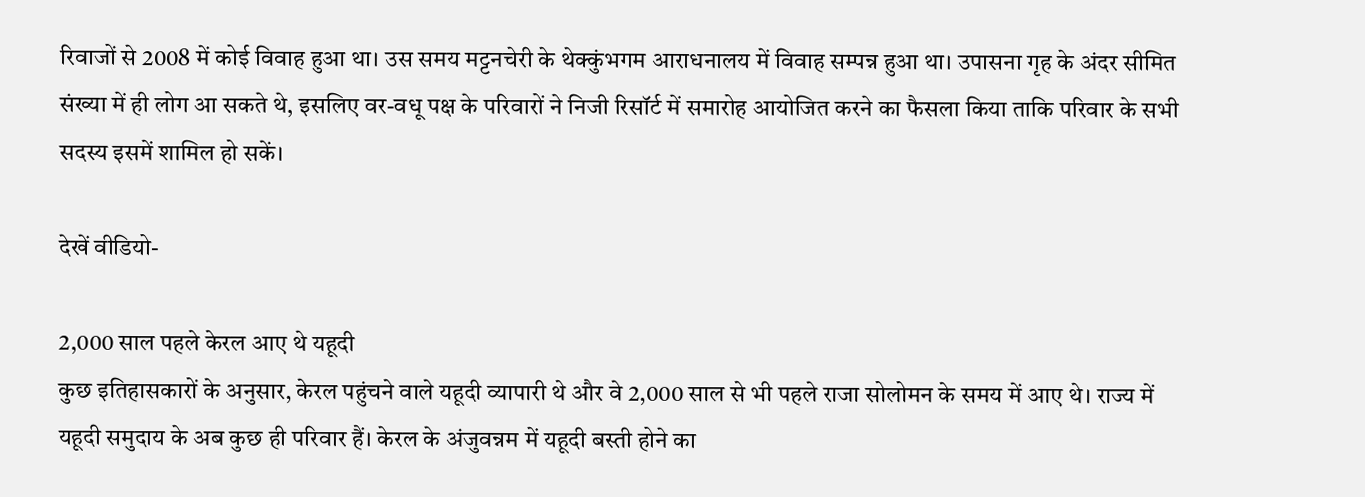रिवाजों से 2008 में कोई विवाह हुआ था। उस समय मट्टनचेरी के थेक्कुंभगम आराधनालय में विवाह सम्पन्न हुआ था। उपासना गृह के अंदर सीमित संख्या में ही लोग आ सकते थे, इसलिए वर-वधू पक्ष के परिवारों ने निजी रिसॉर्ट में समारोह आयोजित करने का फैसला किया ताकि परिवार के सभी सदस्य इसमें शामिल हो सकें।

देखें वीडियो-

2,000 साल पहले केरल आए थे यहूदी
कुछ इतिहासकारों के अनुसार, केरल पहुंचने वाले यहूदी व्यापारी थे और वे 2,000 साल से भी पहले राजा सोलोमन के समय में आए थे। राज्य में यहूदी समुदाय के अब कुछ ही परिवार हैं। केरल के अंजुवन्नम में यहूदी बस्ती होने का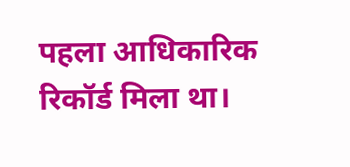पहला आधिकारिक रिकॉर्ड मिला था।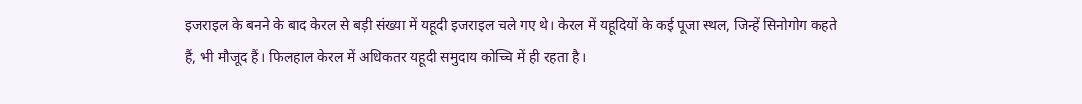इजराइल के बनने के बाद केरल से बड़ी संख्या में यहूदी इजराइल चले गए थे। केरल में यहूदियों के कई पूजा स्थल, जिन्हें सिनोगोग कहते हैं, भी मौजूद हैं। फिलहाल केरल में अधिकतर यहूदी समुदाय कोच्चि में ही रहता है।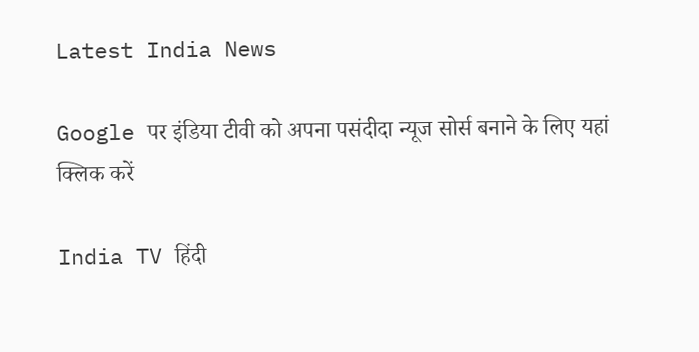Latest India News

Google पर इंडिया टीवी को अपना पसंदीदा न्यूज सोर्स बनाने के लिए यहां
क्लिक करें

India TV हिंदी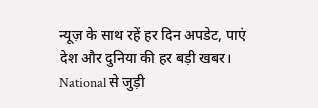न्यूज़ के साथ रहें हर दिन अपडेट, पाएं देश और दुनिया की हर बड़ी खबर। National से जुड़ी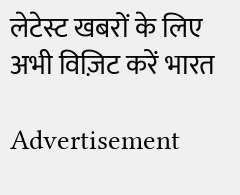लेटेस्ट खबरों के लिए अभी विज़िट करें भारत

Advertisement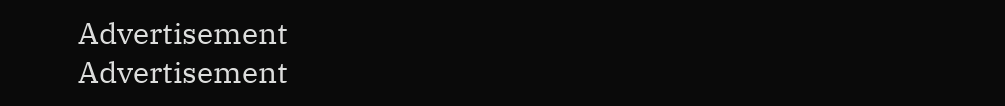Advertisement
Advertisement